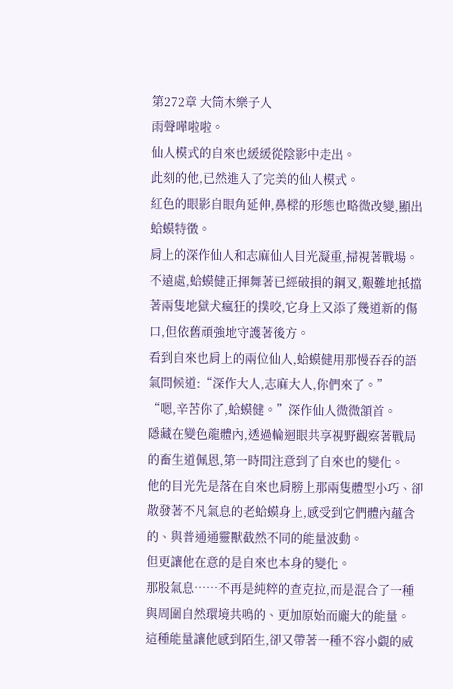第272章 大筒木樂子人
雨聲嘩啦啦。
仙人模式的自來也緩緩從陰影中走出。
此刻的他,已然進入了完美的仙人模式。
紅色的眼影自眼角延伸,鼻樑的形態也略微改變,顯出蛤蟆特徵。
肩上的深作仙人和志麻仙人目光凝重,掃視著戰場。
不遠處,蛤蟆健正揮舞著已經破損的鋼叉,艱難地抵擋著兩隻地獄犬瘋狂的撲咬,它身上又添了幾道新的傷口,但依舊頑強地守護著後方。
看到自來也肩上的兩位仙人,蛤蟆健用那慢吞吞的語氣問候道:“深作大人,志麻大人,你們來了。”
“嗯,辛苦你了,蛤蟆健。”深作仙人微微頷首。
隱藏在變色龍體內,透過輪迴眼共享視野觀察著戰局的畜生道佩恩,第一時間注意到了自來也的變化。
他的目光先是落在自來也肩膀上那兩隻體型小巧、卻散發著不凡氣息的老蛤蟆身上,感受到它們體內蘊含的、與普通通靈獸截然不同的能量波動。
但更讓他在意的是自來也本身的變化。
那股氣息……不再是純粹的查克拉,而是混合了一種與周圍自然環境共鳴的、更加原始而龐大的能量。
這種能量讓他感到陌生,卻又帶著一種不容小覷的威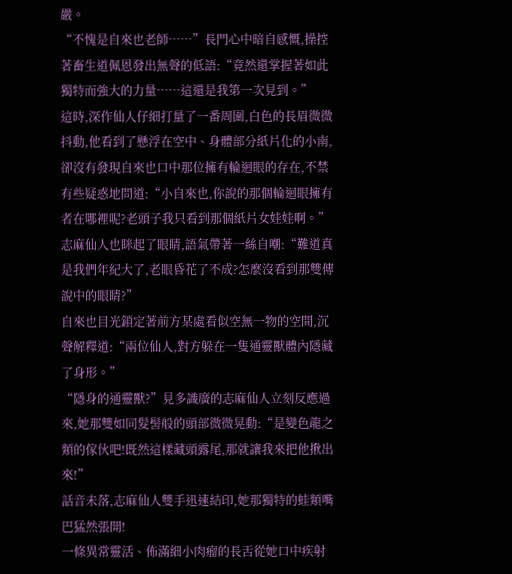嚴。
“不愧是自來也老師……”長門心中暗自感慨,操控著畜生道佩恩發出無聲的低語:“竟然還掌握著如此獨特而強大的力量……這還是我第一次見到。”
這時,深作仙人仔細打量了一番周圍,白色的長眉微微抖動,他看到了懸浮在空中、身體部分紙片化的小南,卻沒有發現自來也口中那位擁有輪迴眼的存在,不禁有些疑惑地問道:“小自來也,你說的那個輪迴眼擁有者在哪裡呢?老頭子我只看到那個紙片女娃娃啊。”
志麻仙人也眯起了眼睛,語氣帶著一絲自嘲:“難道真是我們年紀大了,老眼昏花了不成?怎麼沒看到那雙傳說中的眼睛?”
自來也目光鎖定著前方某處看似空無一物的空間,沉聲解釋道:“兩位仙人,對方躲在一隻通靈獸體內隱藏了身形。”
“隱身的通靈獸?”見多識廣的志麻仙人立刻反應過來,她那雙如同髮髻般的頭部微微晃動:“是變色龍之類的傢伙吧!既然這樣藏頭露尾,那就讓我來把他揪出來!”
話音未落,志麻仙人雙手迅速結印,她那獨特的蛙類嘴巴猛然張開!
一條異常靈活、佈滿細小肉瘤的長舌從她口中疾射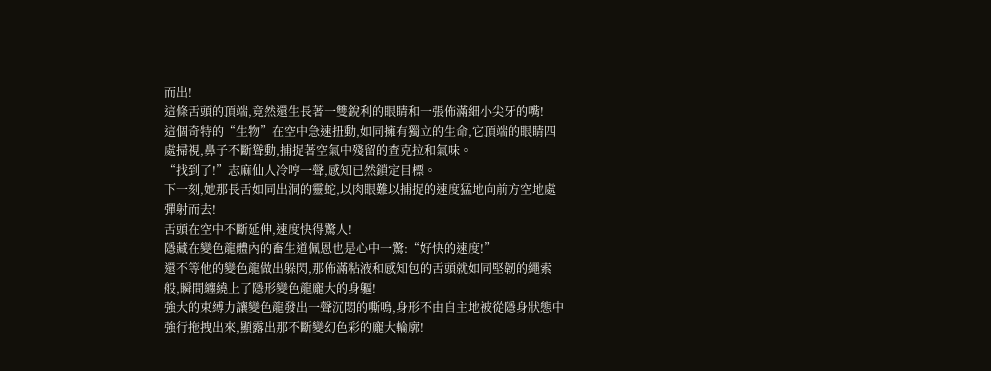而出!
這條舌頭的頂端,竟然還生長著一雙銳利的眼睛和一張佈滿細小尖牙的嘴!
這個奇特的“生物”在空中急速扭動,如同擁有獨立的生命,它頂端的眼睛四處掃視,鼻子不斷聳動,捕捉著空氣中殘留的查克拉和氣味。
“找到了!”志麻仙人冷哼一聲,感知已然鎖定目標。
下一刻,她那長舌如同出洞的靈蛇,以肉眼難以捕捉的速度猛地向前方空地處彈射而去!
舌頭在空中不斷延伸,速度快得驚人!
隱藏在變色龍體內的畜生道佩恩也是心中一驚:“好快的速度!”
還不等他的變色龍做出躲閃,那佈滿粘液和感知包的舌頭就如同堅韌的繩索般,瞬間纏繞上了隱形變色龍龐大的身軀!
強大的束縛力讓變色龍發出一聲沉悶的嘶鳴,身形不由自主地被從隱身狀態中強行拖拽出來,顯露出那不斷變幻色彩的龐大輪廓!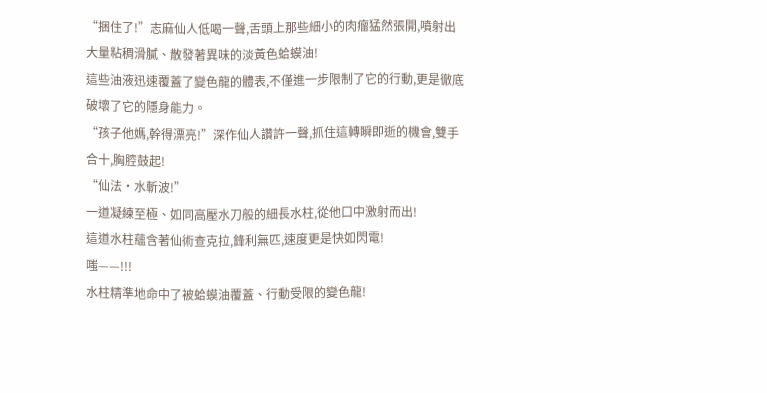“捆住了!”志麻仙人低喝一聲,舌頭上那些細小的肉瘤猛然張開,噴射出大量粘稠滑膩、散發著異味的淡黃色蛤蟆油!
這些油液迅速覆蓋了變色龍的體表,不僅進一步限制了它的行動,更是徹底破壞了它的隱身能力。
“孩子他媽,幹得漂亮!”深作仙人讚許一聲,抓住這轉瞬即逝的機會,雙手合十,胸腔鼓起!
“仙法·水斬波!”
一道凝練至極、如同高壓水刀般的細長水柱,從他口中激射而出!
這道水柱蘊含著仙術查克拉,鋒利無匹,速度更是快如閃電!
嗤——!!!
水柱精準地命中了被蛤蟆油覆蓋、行動受限的變色龍!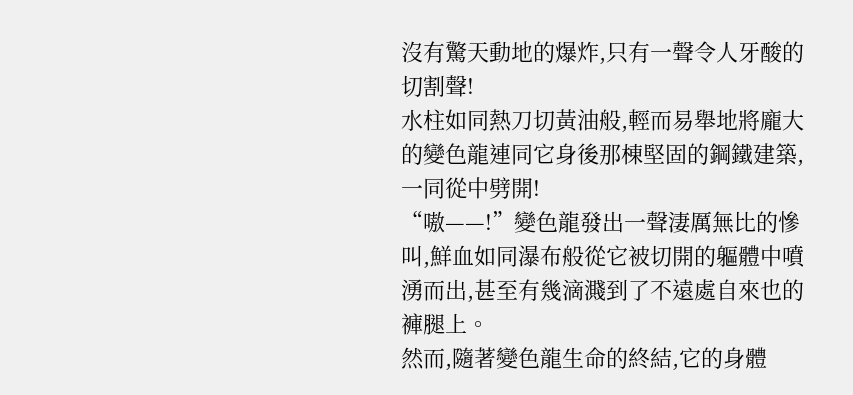沒有驚天動地的爆炸,只有一聲令人牙酸的切割聲!
水柱如同熱刀切黃油般,輕而易舉地將龐大的變色龍連同它身後那棟堅固的鋼鐵建築,一同從中劈開!
“嗷——!”變色龍發出一聲淒厲無比的慘叫,鮮血如同瀑布般從它被切開的軀體中噴湧而出,甚至有幾滴濺到了不遠處自來也的褲腿上。
然而,隨著變色龍生命的終結,它的身體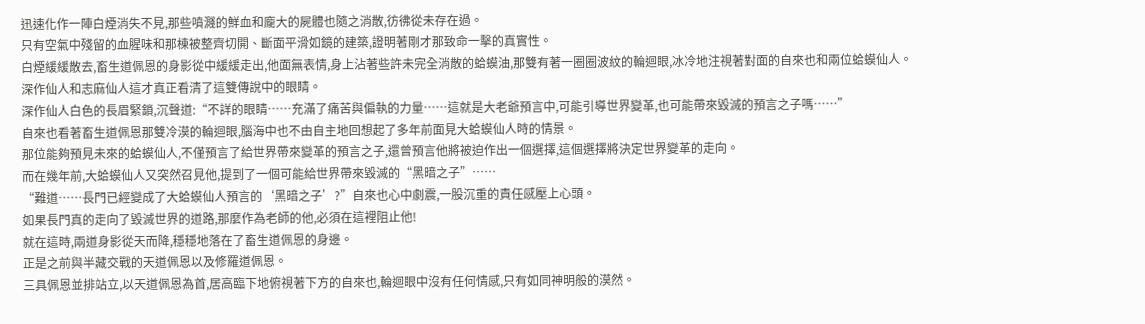迅速化作一陣白煙消失不見,那些噴濺的鮮血和龐大的屍體也隨之消散,彷彿從未存在過。
只有空氣中殘留的血腥味和那棟被整齊切開、斷面平滑如鏡的建築,證明著剛才那致命一擊的真實性。
白煙緩緩散去,畜生道佩恩的身影從中緩緩走出,他面無表情,身上沾著些許未完全消散的蛤蟆油,那雙有著一圈圈波紋的輪迴眼,冰冷地注視著對面的自來也和兩位蛤蟆仙人。
深作仙人和志麻仙人這才真正看清了這雙傳說中的眼睛。
深作仙人白色的長眉緊鎖,沉聲道:“不詳的眼睛……充滿了痛苦與偏執的力量……這就是大老爺預言中,可能引導世界變革,也可能帶來毀滅的預言之子嗎……”
自來也看著畜生道佩恩那雙冷漠的輪迴眼,腦海中也不由自主地回想起了多年前面見大蛤蟆仙人時的情景。
那位能夠預見未來的蛤蟆仙人,不僅預言了給世界帶來變革的預言之子,還曾預言他將被迫作出一個選擇,這個選擇將決定世界變革的走向。
而在幾年前,大蛤蟆仙人又突然召見他,提到了一個可能給世界帶來毀滅的“黑暗之子”……
“難道……長門已經變成了大蛤蟆仙人預言的‘黑暗之子’?”自來也心中劇震,一股沉重的責任感壓上心頭。
如果長門真的走向了毀滅世界的道路,那麼作為老師的他,必須在這裡阻止他!
就在這時,兩道身影從天而降,穩穩地落在了畜生道佩恩的身邊。
正是之前與半藏交戰的天道佩恩以及修羅道佩恩。
三具佩恩並排站立,以天道佩恩為首,居高臨下地俯視著下方的自來也,輪迴眼中沒有任何情感,只有如同神明般的漠然。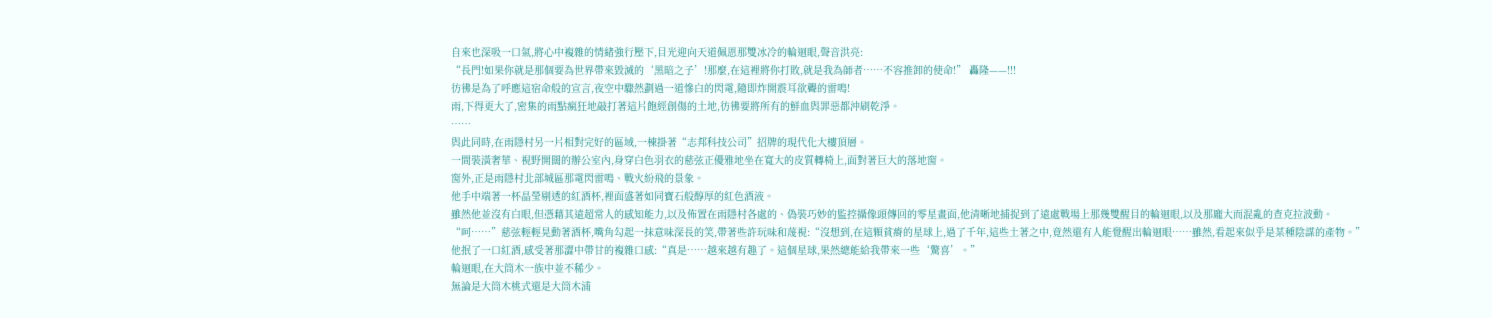自來也深吸一口氣,將心中複雜的情緒強行壓下,目光迎向天道佩恩那雙冰冷的輪迴眼,聲音洪亮:
“長門!如果你就是那個要為世界帶來毀滅的‘黑暗之子’!那麼,在這裡將你打敗,就是我為師者……不容推卸的使命!” 轟隆——!!!
彷彿是為了呼應這宿命般的宣言,夜空中驟然劃過一道慘白的閃電,隨即炸開震耳欲聾的雷鳴!
雨,下得更大了,密集的雨點瘋狂地敲打著這片飽經創傷的土地,彷彿要將所有的鮮血與罪惡都沖刷乾淨。
……
與此同時,在雨隱村另一片相對完好的區域,一棟掛著“志邦科技公司”招牌的現代化大樓頂層。
一間裝潢奢華、視野開闊的辦公室內,身穿白色羽衣的慈弦正優雅地坐在寬大的皮質轉椅上,面對著巨大的落地窗。
窗外,正是雨隱村北部城區那電閃雷鳴、戰火紛飛的景象。
他手中端著一杯晶瑩剔透的紅酒杯,裡面盛著如同寶石般醇厚的紅色酒液。
雖然他並沒有白眼,但憑藉其遠超常人的感知能力,以及佈置在雨隱村各處的、偽裝巧妙的監控攝像頭傳回的零星畫面,他清晰地捕捉到了遠處戰場上那幾雙醒目的輪迴眼,以及那龐大而混亂的查克拉波動。
“呵……”慈弦輕輕晃動著酒杯,嘴角勾起一抹意味深長的笑,帶著些許玩味和蔑視:“沒想到,在這顆貧瘠的星球上,過了千年,這些土著之中,竟然還有人能覺醒出輪迴眼……雖然,看起來似乎是某種陰謀的產物。”
他抿了一口紅酒,感受著那澀中帶甘的複雜口感:“真是……越來越有趣了。這個星球,果然總能給我帶來一些‘驚喜’。”
輪迴眼,在大筒木一族中並不稀少。
無論是大筒木桃式還是大筒木浦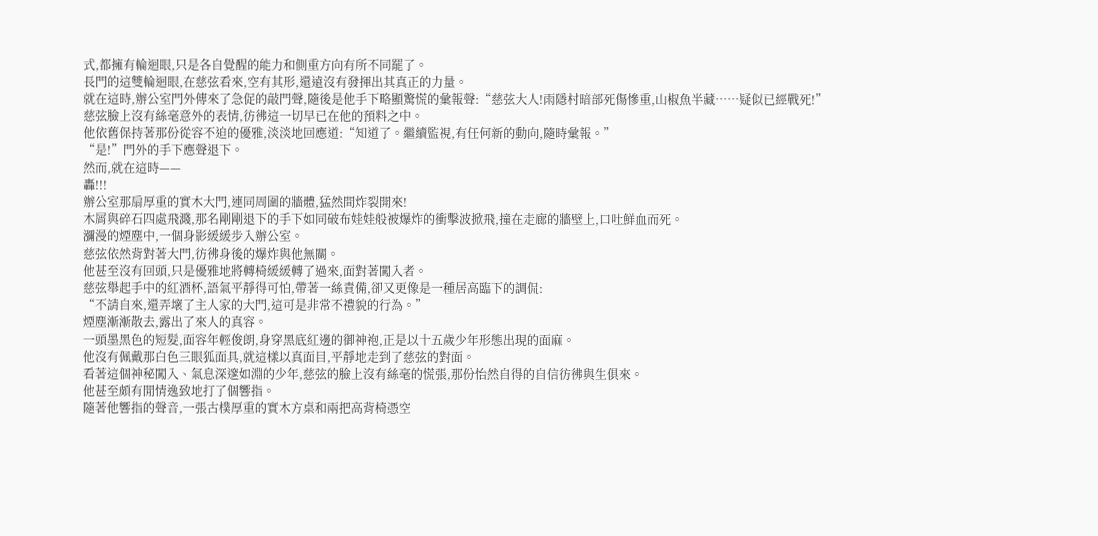式,都擁有輪迴眼,只是各自覺醒的能力和側重方向有所不同罷了。
長門的這雙輪迴眼,在慈弦看來,空有其形,還遠沒有發揮出其真正的力量。
就在這時,辦公室門外傳來了急促的敲門聲,隨後是他手下略顯驚慌的彙報聲:“慈弦大人!雨隱村暗部死傷慘重,山椒魚半藏……疑似已經戰死!”
慈弦臉上沒有絲毫意外的表情,彷彿這一切早已在他的預料之中。
他依舊保持著那份從容不迫的優雅,淡淡地回應道:“知道了。繼續監視,有任何新的動向,隨時彙報。”
“是!”門外的手下應聲退下。
然而,就在這時——
轟!!!
辦公室那扇厚重的實木大門,連同周圍的牆體,猛然間炸裂開來!
木屑與碎石四處飛濺,那名剛剛退下的手下如同破布娃娃般被爆炸的衝擊波掀飛,撞在走廊的牆壁上,口吐鮮血而死。
瀰漫的煙塵中,一個身影緩緩步入辦公室。
慈弦依然背對著大門,彷彿身後的爆炸與他無關。
他甚至沒有回頭,只是優雅地將轉椅緩緩轉了過來,面對著闖入者。
慈弦舉起手中的紅酒杯,語氣平靜得可怕,帶著一絲責備,卻又更像是一種居高臨下的調侃:
“不請自來,還弄壞了主人家的大門,這可是非常不禮貌的行為。”
煙塵漸漸散去,露出了來人的真容。
一頭墨黑色的短髮,面容年輕俊朗,身穿黑底紅邊的御神袍,正是以十五歲少年形態出現的面麻。
他沒有佩戴那白色三眼狐面具,就這樣以真面目,平靜地走到了慈弦的對面。
看著這個神秘闖入、氣息深邃如淵的少年,慈弦的臉上沒有絲毫的慌張,那份怡然自得的自信彷彿與生俱來。
他甚至頗有閒情逸致地打了個響指。
隨著他響指的聲音,一張古樸厚重的實木方桌和兩把高背椅憑空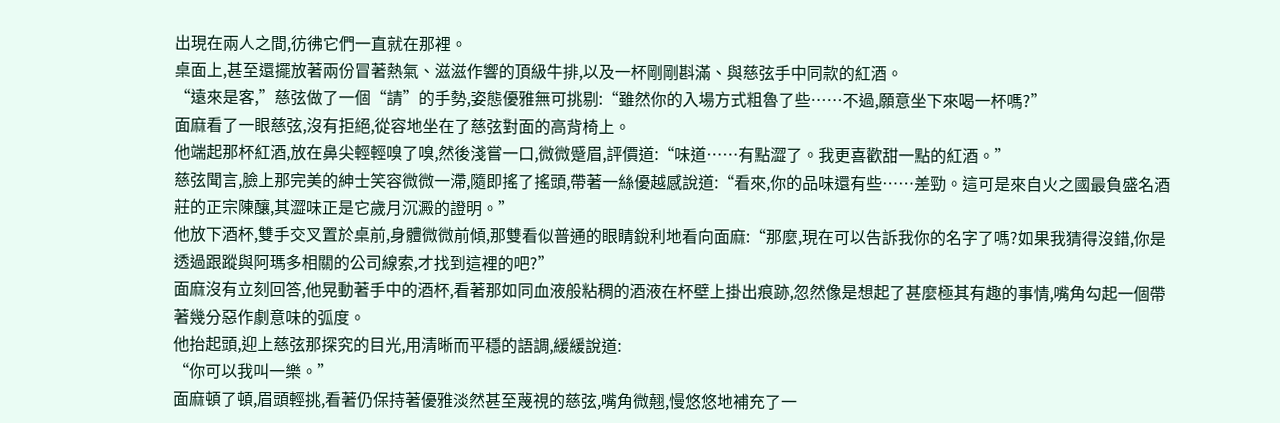出現在兩人之間,彷彿它們一直就在那裡。
桌面上,甚至還擺放著兩份冒著熱氣、滋滋作響的頂級牛排,以及一杯剛剛斟滿、與慈弦手中同款的紅酒。
“遠來是客,”慈弦做了一個“請”的手勢,姿態優雅無可挑剔:“雖然你的入場方式粗魯了些……不過,願意坐下來喝一杯嗎?”
面麻看了一眼慈弦,沒有拒絕,從容地坐在了慈弦對面的高背椅上。
他端起那杯紅酒,放在鼻尖輕輕嗅了嗅,然後淺嘗一口,微微蹙眉,評價道:“味道……有點澀了。我更喜歡甜一點的紅酒。”
慈弦聞言,臉上那完美的紳士笑容微微一滯,隨即搖了搖頭,帶著一絲優越感說道:“看來,你的品味還有些……差勁。這可是來自火之國最負盛名酒莊的正宗陳釀,其澀味正是它歲月沉澱的證明。”
他放下酒杯,雙手交叉置於桌前,身體微微前傾,那雙看似普通的眼睛銳利地看向面麻:“那麼,現在可以告訴我你的名字了嗎?如果我猜得沒錯,你是透過跟蹤與阿瑪多相關的公司線索,才找到這裡的吧?”
面麻沒有立刻回答,他晃動著手中的酒杯,看著那如同血液般粘稠的酒液在杯壁上掛出痕跡,忽然像是想起了甚麼極其有趣的事情,嘴角勾起一個帶著幾分惡作劇意味的弧度。
他抬起頭,迎上慈弦那探究的目光,用清晰而平穩的語調,緩緩說道:
“你可以我叫一樂。”
面麻頓了頓,眉頭輕挑,看著仍保持著優雅淡然甚至蔑視的慈弦,嘴角微翹,慢悠悠地補充了一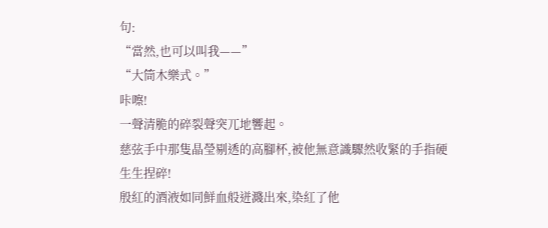句:
“當然,也可以叫我——”
“大筒木樂式。”
咔嚓!
一聲清脆的碎裂聲突兀地響起。
慈弦手中那隻晶瑩剔透的高腳杯,被他無意識驟然收緊的手指硬生生捏碎!
殷紅的酒液如同鮮血般迸濺出來,染紅了他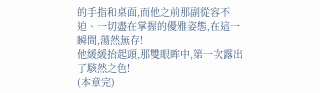的手指和桌面,而他之前那副從容不迫、一切盡在掌握的優雅姿態,在這一瞬間,蕩然無存!
他緩緩抬起頭,那雙眼眸中,第一次露出了駭然之色!
(本章完)